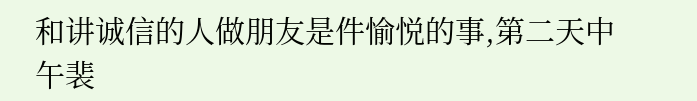和讲诚信的人做朋友是件愉悦的事,第二天中午裴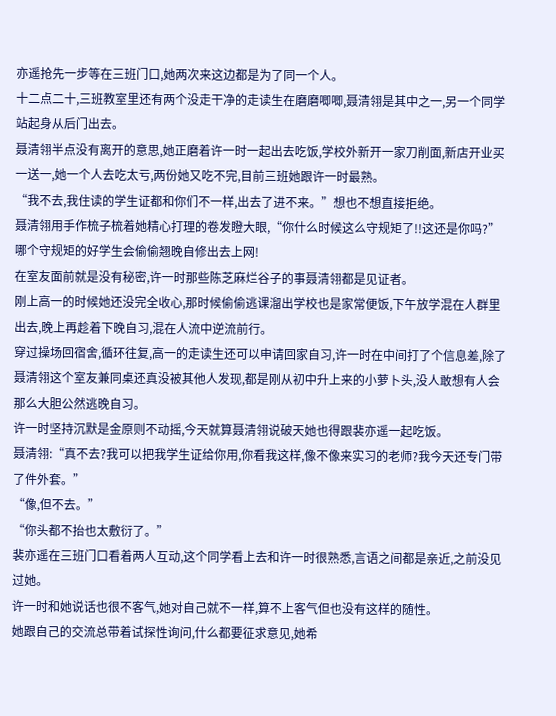亦遥抢先一步等在三班门口,她两次来这边都是为了同一个人。
十二点二十,三班教室里还有两个没走干净的走读生在磨磨唧唧,聂清翎是其中之一,另一个同学站起身从后门出去。
聂清翎半点没有离开的意思,她正磨着许一时一起出去吃饭,学校外新开一家刀削面,新店开业买一送一,她一个人去吃太亏,两份她又吃不完,目前三班她跟许一时最熟。
“我不去,我住读的学生证都和你们不一样,出去了进不来。”想也不想直接拒绝。
聂清翎用手作梳子梳着她精心打理的卷发瞪大眼,“你什么时候这么守规矩了!!这还是你吗?”
哪个守规矩的好学生会偷偷翘晚自修出去上网!
在室友面前就是没有秘密,许一时那些陈芝麻烂谷子的事聂清翎都是见证者。
刚上高一的时候她还没完全收心,那时候偷偷逃课溜出学校也是家常便饭,下午放学混在人群里出去,晚上再趁着下晚自习,混在人流中逆流前行。
穿过操场回宿舍,循环往复,高一的走读生还可以申请回家自习,许一时在中间打了个信息差,除了聂清翎这个室友兼同桌还真没被其他人发现,都是刚从初中升上来的小萝卜头,没人敢想有人会那么大胆公然逃晚自习。
许一时坚持沉默是金原则不动摇,今天就算聂清翎说破天她也得跟裴亦遥一起吃饭。
聂清翎:“真不去?我可以把我学生证给你用,你看我这样,像不像来实习的老师?我今天还专门带了件外套。”
“像,但不去。”
“你头都不抬也太敷衍了。”
裴亦遥在三班门口看着两人互动,这个同学看上去和许一时很熟悉,言语之间都是亲近,之前没见过她。
许一时和她说话也很不客气,她对自己就不一样,算不上客气但也没有这样的随性。
她跟自己的交流总带着试探性询问,什么都要征求意见,她希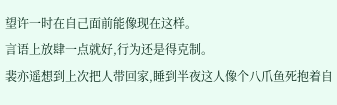望许一时在自己面前能像现在这样。
言语上放肆一点就好,行为还是得克制。
裴亦遥想到上次把人带回家,睡到半夜这人像个八爪鱼死抱着自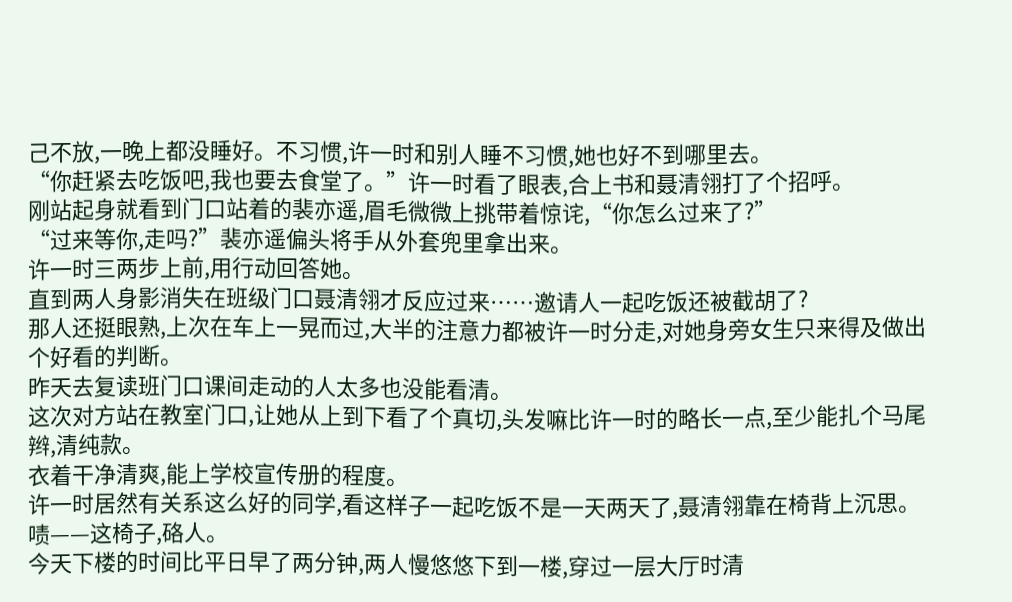己不放,一晚上都没睡好。不习惯,许一时和别人睡不习惯,她也好不到哪里去。
“你赶紧去吃饭吧,我也要去食堂了。”许一时看了眼表,合上书和聂清翎打了个招呼。
刚站起身就看到门口站着的裴亦遥,眉毛微微上挑带着惊诧,“你怎么过来了?”
“过来等你,走吗?”裴亦遥偏头将手从外套兜里拿出来。
许一时三两步上前,用行动回答她。
直到两人身影消失在班级门口聂清翎才反应过来……邀请人一起吃饭还被截胡了?
那人还挺眼熟,上次在车上一晃而过,大半的注意力都被许一时分走,对她身旁女生只来得及做出个好看的判断。
昨天去复读班门口课间走动的人太多也没能看清。
这次对方站在教室门口,让她从上到下看了个真切,头发嘛比许一时的略长一点,至少能扎个马尾辫,清纯款。
衣着干净清爽,能上学校宣传册的程度。
许一时居然有关系这么好的同学,看这样子一起吃饭不是一天两天了,聂清翎靠在椅背上沉思。
啧——这椅子,硌人。
今天下楼的时间比平日早了两分钟,两人慢悠悠下到一楼,穿过一层大厅时清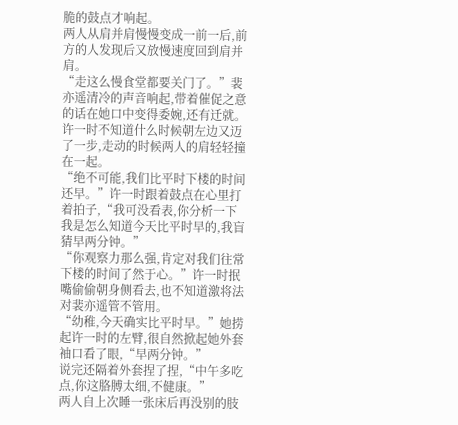脆的鼓点才响起。
两人从肩并肩慢慢变成一前一后,前方的人发现后又放慢速度回到肩并肩。
“走这么慢食堂都要关门了。”裴亦遥清冷的声音响起,带着催促之意的话在她口中变得委婉,还有迁就。
许一时不知道什么时候朝左边又迈了一步,走动的时候两人的肩轻轻撞在一起。
“绝不可能,我们比平时下楼的时间还早。”许一时跟着鼓点在心里打着拍子,“我可没看表,你分析一下我是怎么知道今天比平时早的,我盲猜早两分钟。”
“你观察力那么强,肯定对我们往常下楼的时间了然于心。”许一时抿嘴偷偷朝身侧看去,也不知道激将法对裴亦遥管不管用。
“幼稚,今天确实比平时早。”她捞起许一时的左臂,很自然掀起她外套袖口看了眼,“早两分钟。”
说完还隔着外套捏了捏,“中午多吃点,你这胳膊太细,不健康。”
两人自上次睡一张床后再没别的肢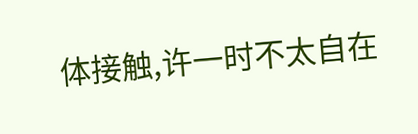体接触,许一时不太自在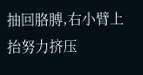抽回胳膊,右小臂上抬努力挤压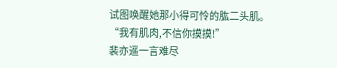试图唤醒她那小得可怜的肱二头肌。
“我有肌肉,不信你摸摸!”
裴亦遥一言难尽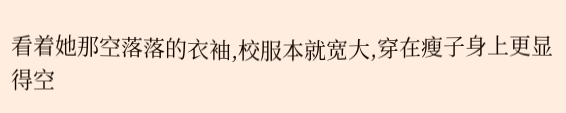看着她那空落落的衣袖,校服本就宽大,穿在瘦子身上更显得空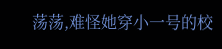荡荡,难怪她穿小一号的校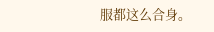服都这么合身。